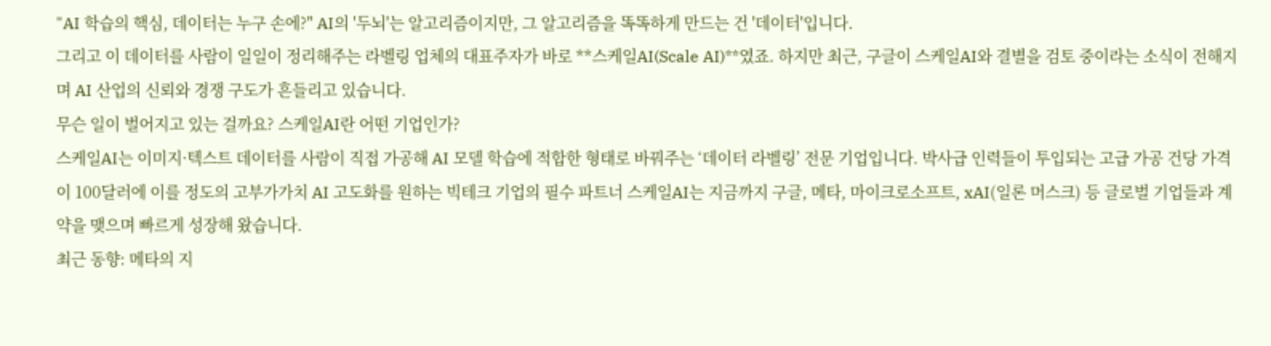"AI 학습의 핵심, 데이터는 누구 손에?" AI의 '두뇌'는 알고리즘이지만, 그 알고리즘을 똑똑하게 만드는 건 '데이터'입니다.
그리고 이 데이터를 사람이 일일이 정리해주는 라벨링 업체의 대표주자가 바로 **스케일AI(Scale AI)**였죠. 하지만 최근, 구글이 스케일AI와 결별을 검토 중이라는 소식이 전해지며 AI 산업의 신뢰와 경쟁 구도가 흔들리고 있습니다.
무슨 일이 벌어지고 있는 걸까요? 스케일AI란 어떤 기업인가?
스케일AI는 이미지·텍스트 데이터를 사람이 직접 가공해 AI 모델 학습에 적합한 형태로 바꿔주는 ‘데이터 라벨링’ 전문 기업입니다. 박사급 인력들이 투입되는 고급 가공 건당 가격이 100달러에 이를 정도의 고부가가치 AI 고도화를 원하는 빅테크 기업의 필수 파트너 스케일AI는 지금까지 구글, 메타, 마이크로소프트, xAI(일론 머스크) 등 글로벌 기업들과 계약을 맺으며 빠르게 성장해 왔습니다.
최근 동향: 메타의 지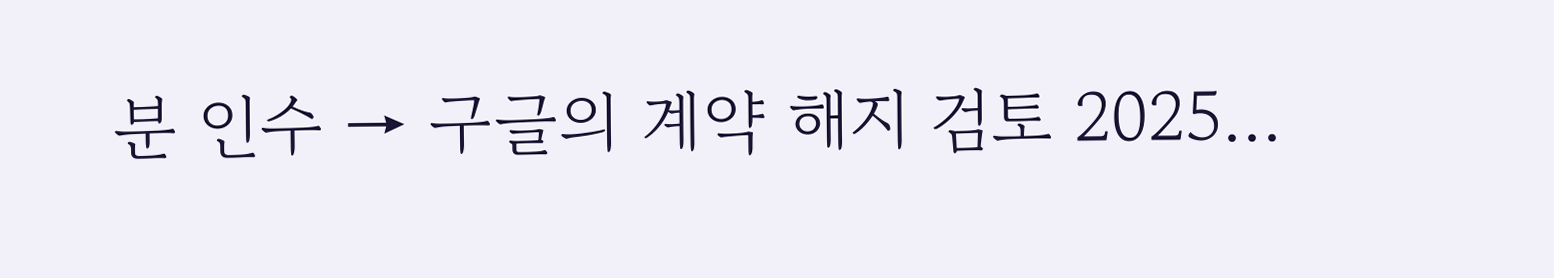분 인수 → 구글의 계약 해지 검토 2025...